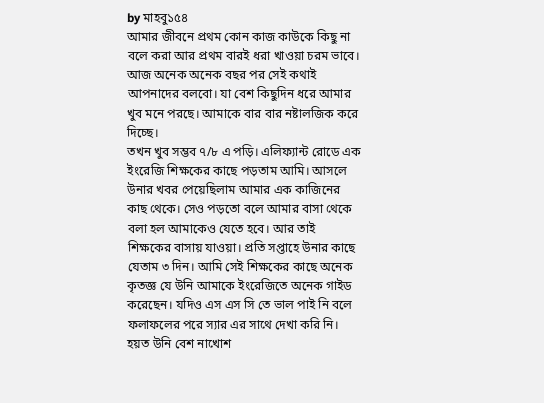by মাহবু১৫৪
আমার জীবনে প্রথম কোন কাজ কাউকে কিছু না বলে করা আর প্রথম বারই ধরা খাওয়া চরম ভাবে। আজ অনেক অনেক বছর পর সেই কথাই আপনাদের বলবো। যা বেশ কিছুদিন ধরে আমার খুব মনে পরছে। আমাকে বার বার নষ্টালজিক করে দিচ্ছে।
তখন খুব সম্ভব ৭/৮ এ পড়ি। এলিফ্যান্ট রোডে এক ইংরেজি শিক্ষকের কাছে পড়তাম আমি। আসলে উনার খবর পেয়েছিলাম আমার এক কাজিনের কাছ থেকে। সেও পড়তো বলে আমার বাসা থেকে বলা হল আমাকেও যেতে হবে। আর তাই শিক্ষকের বাসায় যাওয়া। প্রতি সপ্তাহে উনার কাছে যেতাম ৩ দিন। আমি সেই শিক্ষকের কাছে অনেক কৃতজ্ঞ যে উনি আমাকে ইংরেজিতে অনেক গাইড করেছেন। যদিও এস এস সি তে ভাল পাই নি বলে ফলাফলের পরে স্যার এর সাথে দেখা করি নি। হয়ত উনি বেশ নাখোশ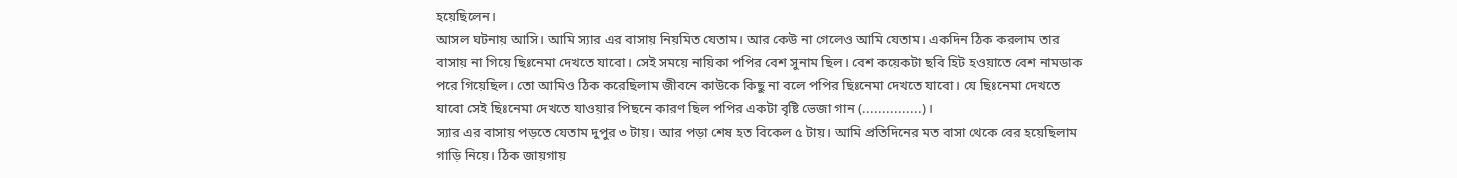হয়েছিলেন।
আসল ঘটনায় আসি। আমি স্যার এর বাসায় নিয়মিত যেতাম। আর কেউ না গেলেও আমি যেতাম। একদিন ঠিক করলাম তার বাসায় না গিয়ে ছিঃনেমা দেখতে যাবো। সেই সময়ে নায়িকা পপির বেশ সুনাম ছিল। বেশ কয়েকটা ছবি হিট হওয়াতে বেশ নামডাক পরে গিয়েছিল। তো আমিও ঠিক করেছিলাম জীবনে কাউকে কিছু না বলে পপির ছিঃনেমা দেখতে যাবো। যে ছিঃনেমা দেখতে যাবো সেই ছিঃনেমা দেখতে যাওয়ার পিছনে কারণ ছিল পপির একটা বৃষ্টি ভেজা গান (...............)।
স্যার এর বাসায় পড়তে যেতাম দুপুর ৩ টায়। আর পড়া শেষ হত বিকেল ৫ টায়। আমি প্রতিদিনের মত বাসা থেকে বের হয়েছিলাম গাড়ি নিয়ে। ঠিক জায়গায়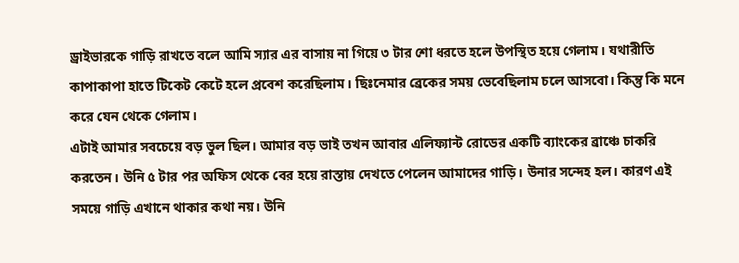ড্রাইভারকে গাড়ি রাখতে বলে আমি স্যার এর বাসায় না গিয়ে ৩ টার শো ধরতে হলে উপস্থিত হয়ে গেলাম। যথারীতি কাপাকাপা হাতে টিকেট কেটে হলে প্রবেশ করেছিলাম। ছিঃনেমার ব্রেকের সময় ভেবেছিলাম চলে আসবো। কিন্তু কি মনে করে যেন থেকে গেলাম।
এটাই আমার সবচেয়ে বড় ভুল ছিল। আমার বড় ভাই তখন আবার এলিফ্যান্ট রোডের একটি ব্যাংকের ব্রাঞ্চে চাকরি করতেন। উনি ৫ টার পর অফিস থেকে বের হয়ে রাস্তায় দেখতে পেলেন আমাদের গাড়ি। উনার সন্দেহ হল। কারণ এই সময়ে গাড়ি এখানে থাকার কথা নয়। উনি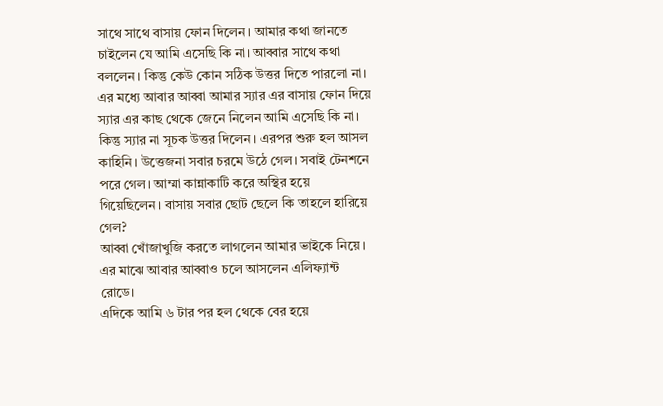সাথে সাথে বাসায় ফোন দিলেন। আমার কথা জানতে চাইলেন যে আমি এসেছি কি না। আব্বার সাথে কথা বললেন। কিন্তু কেউ কোন সঠিক উত্তর দিতে পারলো না।
এর মধ্যে আবার আব্বা আমার স্যার এর বাসায় ফোন দিয়ে স্যার এর কাছ থেকে জেনে নিলেন আমি এসেছি কি না। কিন্তু স্যার না সূচক উত্তর দিলেন। এরপর শুরু হল আসল কাহিনি। উত্তেজনা সবার চরমে উঠে গেল। সবাই টেনশনে পরে গেল। আম্মা কান্নাকাটি করে অস্থির হয়ে গিয়েছিলেন। বাসায় সবার ছোট ছেলে কি তাহলে হারিয়ে গেল?
আব্বা খোঁজাখুজি করতে লাগলেন আমার ভাইকে নিয়ে। এর মাঝে আবার আব্বাও চলে আসলেন এলিফ্যান্ট রোডে।
এদিকে আমি ৬ টার পর হল থেকে বের হয়ে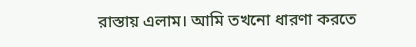রাস্তায় এলাম। আমি তখনো ধারণা করতে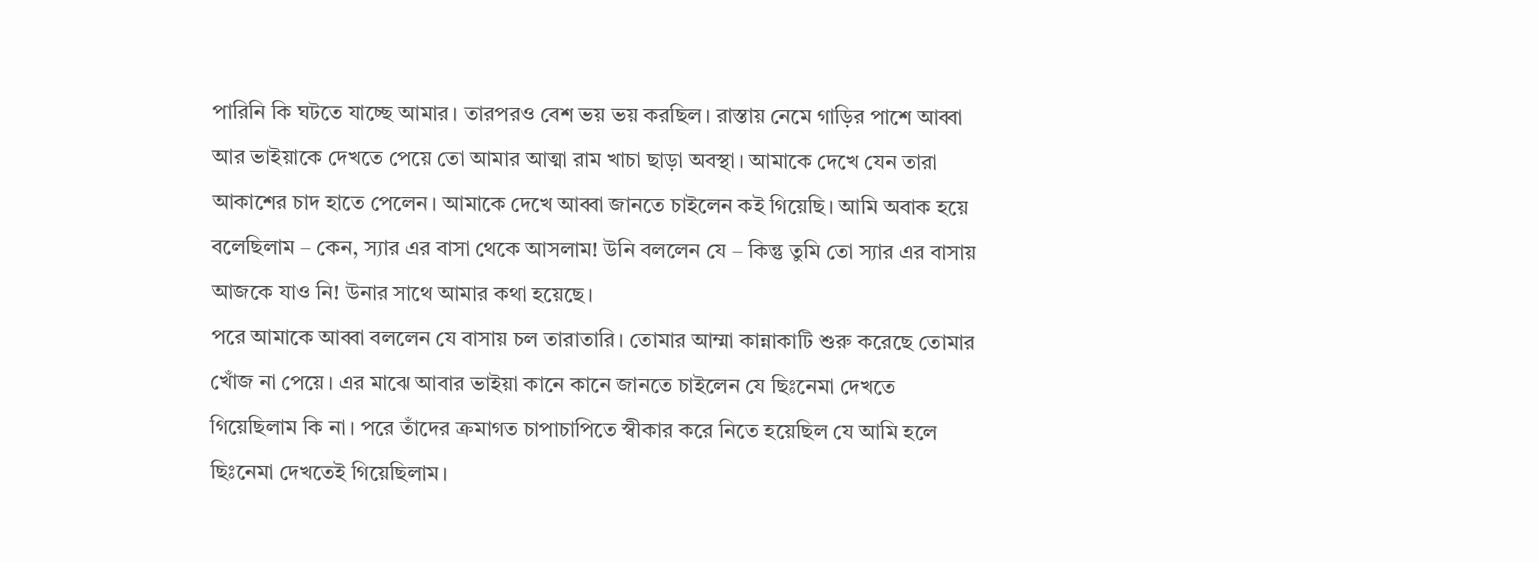পারিনি কি ঘটতে যাচ্ছে আমার। তারপরও বেশ ভয় ভয় করছিল। রাস্তায় নেমে গাড়ির পাশে আব্বা আর ভাইয়াকে দেখতে পেয়ে তো আমার আত্মা রাম খাচা ছাড়া অবস্থা। আমাকে দেখে যেন তারা আকাশের চাদ হাতে পেলেন। আমাকে দেখে আব্বা জানতে চাইলেন কই গিয়েছি। আমি অবাক হয়ে বলেছিলাম – কেন, স্যার এর বাসা থেকে আসলাম! উনি বললেন যে – কিন্তু তুমি তো স্যার এর বাসায় আজকে যাও নি! উনার সাথে আমার কথা হয়েছে।
পরে আমাকে আব্বা বললেন যে বাসায় চল তারাতারি। তোমার আম্মা কান্নাকাটি শুরু করেছে তোমার খোঁজ না পেয়ে। এর মাঝে আবার ভাইয়া কানে কানে জানতে চাইলেন যে ছিঃনেমা দেখতে গিয়েছিলাম কি না। পরে তাঁদের ক্রমাগত চাপাচাপিতে স্বীকার করে নিতে হয়েছিল যে আমি হলে ছিঃনেমা দেখতেই গিয়েছিলাম।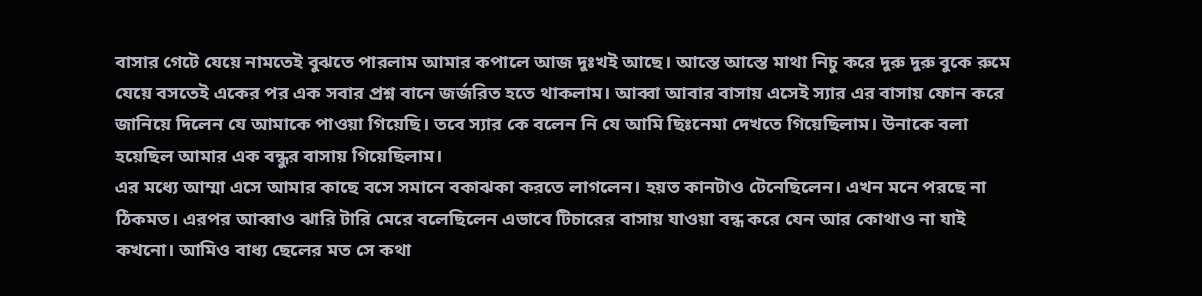বাসার গেটে যেয়ে নামতেই বুঝতে পারলাম আমার কপালে আজ দুঃখই আছে। আস্তে আস্তে মাথা নিচু করে দুরু দুরু বুকে রুমে যেয়ে বসতেই একের পর এক সবার প্রশ্ন বানে জর্জরিত হতে থাকলাম। আব্বা আবার বাসায় এসেই স্যার এর বাসায় ফোন করে জানিয়ে দিলেন যে আমাকে পাওয়া গিয়েছি। তবে স্যার কে বলেন নি যে আমি ছিঃনেমা দেখতে গিয়েছিলাম। উনাকে বলা হয়েছিল আমার এক বন্ধুর বাসায় গিয়েছিলাম।
এর মধ্যে আম্মা এসে আমার কাছে বসে সমানে বকাঝকা করতে লাগলেন। হয়ত কানটাও টেনেছিলেন। এখন মনে পরছে না ঠিকমত। এরপর আব্বাও ঝারি টারি মেরে বলেছিলেন এভাবে টিচারের বাসায় যাওয়া বন্ধ করে যেন আর কোথাও না যাই কখনো। আমিও বাধ্য ছেলের মত সে কথা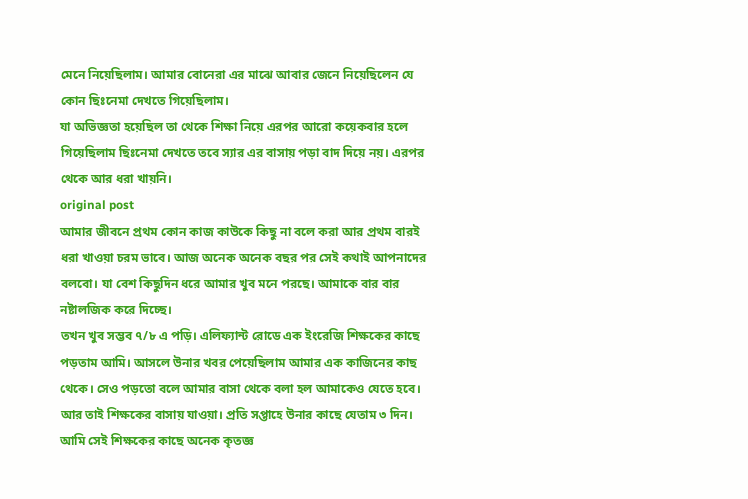মেনে নিয়েছিলাম। আমার বোনেরা এর মাঝে আবার জেনে নিয়েছিলেন যে কোন ছিঃনেমা দেখতে গিয়েছিলাম।
যা অভিজ্ঞতা হয়েছিল তা থেকে শিক্ষা নিয়ে এরপর আরো কয়েকবার হলে গিয়েছিলাম ছিঃনেমা দেখতে তবে স্যার এর বাসায় পড়া বাদ দিয়ে নয়। এরপর থেকে আর ধরা খায়নি।
original post
আমার জীবনে প্রথম কোন কাজ কাউকে কিছু না বলে করা আর প্রথম বারই ধরা খাওয়া চরম ভাবে। আজ অনেক অনেক বছর পর সেই কথাই আপনাদের বলবো। যা বেশ কিছুদিন ধরে আমার খুব মনে পরছে। আমাকে বার বার নষ্টালজিক করে দিচ্ছে।
তখন খুব সম্ভব ৭/৮ এ পড়ি। এলিফ্যান্ট রোডে এক ইংরেজি শিক্ষকের কাছে পড়তাম আমি। আসলে উনার খবর পেয়েছিলাম আমার এক কাজিনের কাছ থেকে। সেও পড়তো বলে আমার বাসা থেকে বলা হল আমাকেও যেতে হবে। আর তাই শিক্ষকের বাসায় যাওয়া। প্রতি সপ্তাহে উনার কাছে যেতাম ৩ দিন। আমি সেই শিক্ষকের কাছে অনেক কৃতজ্ঞ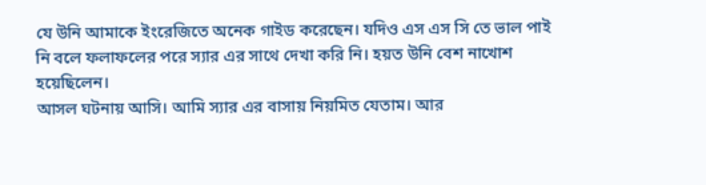যে উনি আমাকে ইংরেজিতে অনেক গাইড করেছেন। যদিও এস এস সি তে ভাল পাই নি বলে ফলাফলের পরে স্যার এর সাথে দেখা করি নি। হয়ত উনি বেশ নাখোশ হয়েছিলেন।
আসল ঘটনায় আসি। আমি স্যার এর বাসায় নিয়মিত যেতাম। আর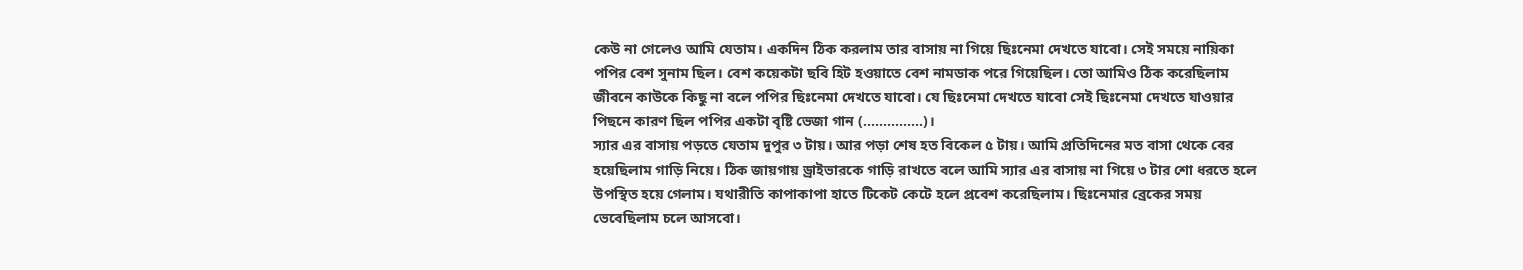কেউ না গেলেও আমি যেতাম। একদিন ঠিক করলাম তার বাসায় না গিয়ে ছিঃনেমা দেখতে যাবো। সেই সময়ে নায়িকা পপির বেশ সুনাম ছিল। বেশ কয়েকটা ছবি হিট হওয়াতে বেশ নামডাক পরে গিয়েছিল। তো আমিও ঠিক করেছিলাম জীবনে কাউকে কিছু না বলে পপির ছিঃনেমা দেখতে যাবো। যে ছিঃনেমা দেখতে যাবো সেই ছিঃনেমা দেখতে যাওয়ার পিছনে কারণ ছিল পপির একটা বৃষ্টি ভেজা গান (...............)।
স্যার এর বাসায় পড়তে যেতাম দুপুর ৩ টায়। আর পড়া শেষ হত বিকেল ৫ টায়। আমি প্রতিদিনের মত বাসা থেকে বের হয়েছিলাম গাড়ি নিয়ে। ঠিক জায়গায় ড্রাইভারকে গাড়ি রাখতে বলে আমি স্যার এর বাসায় না গিয়ে ৩ টার শো ধরতে হলে উপস্থিত হয়ে গেলাম। যথারীতি কাপাকাপা হাতে টিকেট কেটে হলে প্রবেশ করেছিলাম। ছিঃনেমার ব্রেকের সময় ভেবেছিলাম চলে আসবো।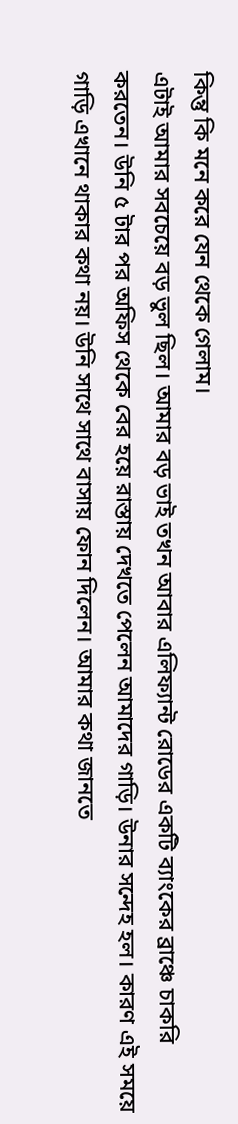কিন্তু কি মনে করে যেন থেকে গেলাম।
এটাই আমার সবচেয়ে বড় ভুল ছিল। আমার বড় ভাই তখন আবার এলিফ্যান্ট রোডের একটি ব্যাংকের ব্রাঞ্চে চাকরি করতেন। উনি ৫ টার পর অফিস থেকে বের হয়ে রাস্তায় দেখতে পেলেন আমাদের গাড়ি। উনার সন্দেহ হল। কারণ এই সময়ে গাড়ি এখানে থাকার কথা নয়। উনি সাথে সাথে বাসায় ফোন দিলেন। আমার কথা জানতে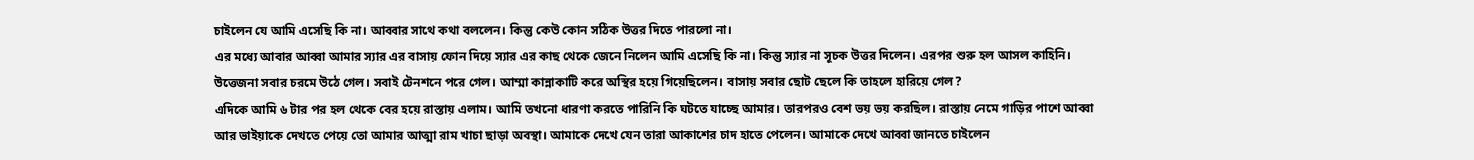চাইলেন যে আমি এসেছি কি না। আব্বার সাথে কথা বললেন। কিন্তু কেউ কোন সঠিক উত্তর দিতে পারলো না।
এর মধ্যে আবার আব্বা আমার স্যার এর বাসায় ফোন দিয়ে স্যার এর কাছ থেকে জেনে নিলেন আমি এসেছি কি না। কিন্তু স্যার না সূচক উত্তর দিলেন। এরপর শুরু হল আসল কাহিনি। উত্তেজনা সবার চরমে উঠে গেল। সবাই টেনশনে পরে গেল। আম্মা কান্নাকাটি করে অস্থির হয়ে গিয়েছিলেন। বাসায় সবার ছোট ছেলে কি তাহলে হারিয়ে গেল?
এদিকে আমি ৬ টার পর হল থেকে বের হয়ে রাস্তায় এলাম। আমি তখনো ধারণা করতে পারিনি কি ঘটতে যাচ্ছে আমার। তারপরও বেশ ভয় ভয় করছিল। রাস্তায় নেমে গাড়ির পাশে আব্বা আর ভাইয়াকে দেখতে পেয়ে তো আমার আত্মা রাম খাচা ছাড়া অবস্থা। আমাকে দেখে যেন তারা আকাশের চাদ হাতে পেলেন। আমাকে দেখে আব্বা জানতে চাইলেন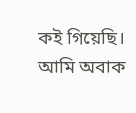কই গিয়েছি। আমি অবাক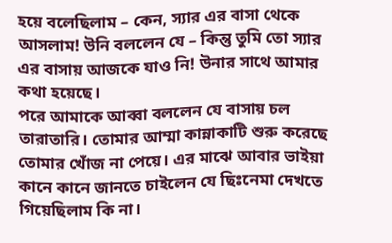হয়ে বলেছিলাম – কেন, স্যার এর বাসা থেকে আসলাম! উনি বললেন যে – কিন্তু তুমি তো স্যার এর বাসায় আজকে যাও নি! উনার সাথে আমার কথা হয়েছে।
পরে আমাকে আব্বা বললেন যে বাসায় চল তারাতারি। তোমার আম্মা কান্নাকাটি শুরু করেছে তোমার খোঁজ না পেয়ে। এর মাঝে আবার ভাইয়া কানে কানে জানতে চাইলেন যে ছিঃনেমা দেখতে গিয়েছিলাম কি না।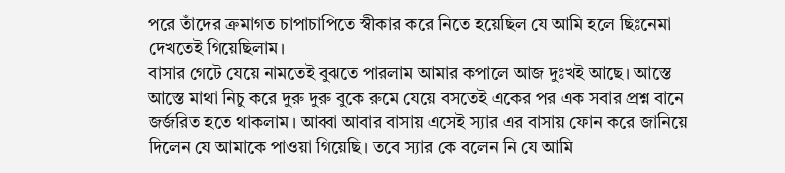পরে তাঁদের ক্রমাগত চাপাচাপিতে স্বীকার করে নিতে হয়েছিল যে আমি হলে ছিঃনেমা দেখতেই গিয়েছিলাম।
বাসার গেটে যেয়ে নামতেই বুঝতে পারলাম আমার কপালে আজ দুঃখই আছে। আস্তে আস্তে মাথা নিচু করে দুরু দুরু বুকে রুমে যেয়ে বসতেই একের পর এক সবার প্রশ্ন বানে জর্জরিত হতে থাকলাম। আব্বা আবার বাসায় এসেই স্যার এর বাসায় ফোন করে জানিয়ে দিলেন যে আমাকে পাওয়া গিয়েছি। তবে স্যার কে বলেন নি যে আমি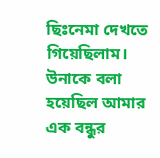ছিঃনেমা দেখতে গিয়েছিলাম। উনাকে বলা হয়েছিল আমার এক বন্ধুর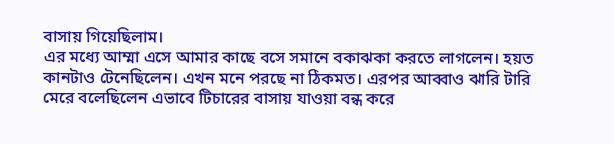বাসায় গিয়েছিলাম।
এর মধ্যে আম্মা এসে আমার কাছে বসে সমানে বকাঝকা করতে লাগলেন। হয়ত কানটাও টেনেছিলেন। এখন মনে পরছে না ঠিকমত। এরপর আব্বাও ঝারি টারি মেরে বলেছিলেন এভাবে টিচারের বাসায় যাওয়া বন্ধ করে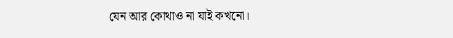যেন আর কোথাও না যাই কখনো।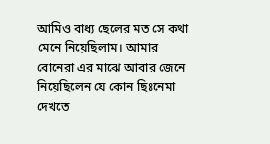আমিও বাধ্য ছেলের মত সে কথা মেনে নিয়েছিলাম। আমার বোনেরা এর মাঝে আবার জেনে নিয়েছিলেন যে কোন ছিঃনেমা দেখতে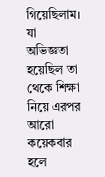গিয়েছিলাম।
যা অভিজ্ঞতা হয়েছিল তা থেকে শিক্ষা নিয়ে এরপর আরো কয়েকবার হলে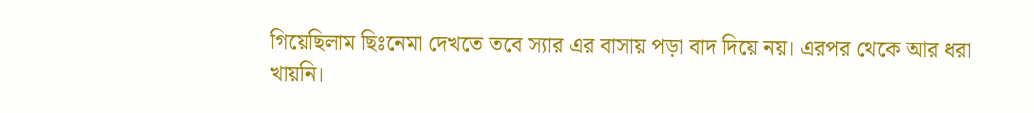গিয়েছিলাম ছিঃনেমা দেখতে তবে স্যার এর বাসায় পড়া বাদ দিয়ে নয়। এরপর থেকে আর ধরা খায়নি।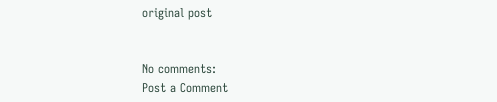original post


No comments:
Post a Comment